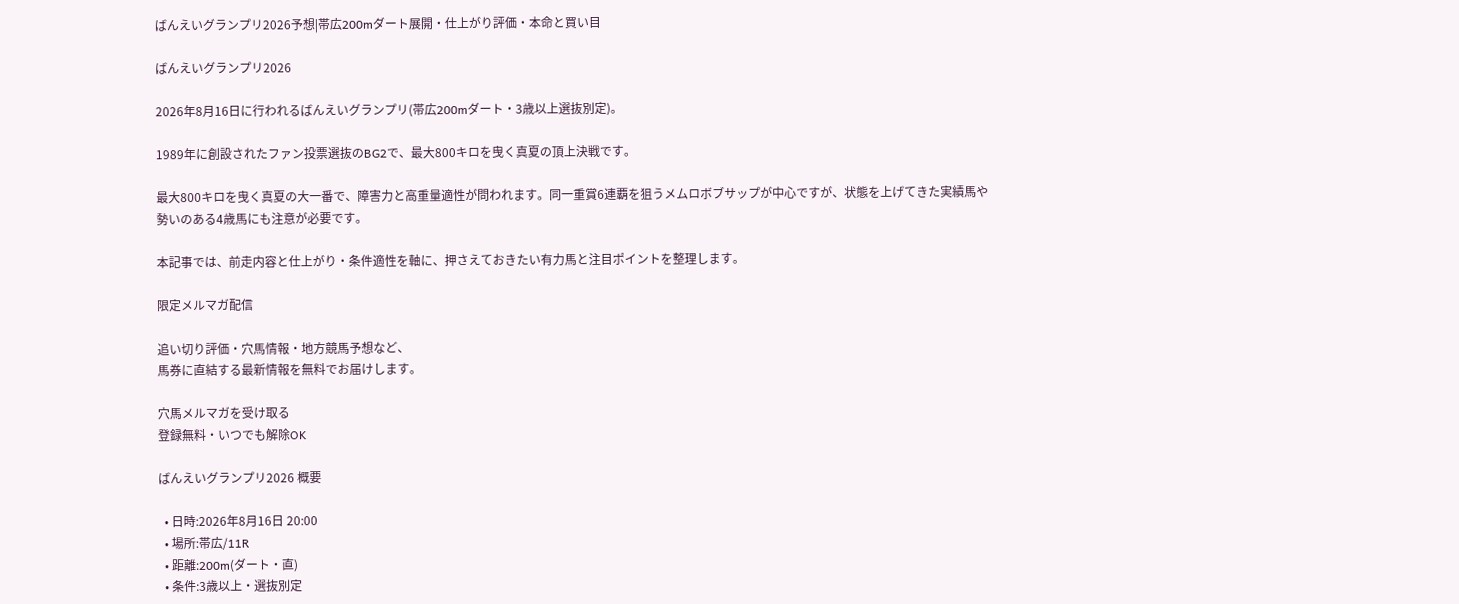ばんえいグランプリ2026予想|帯広200mダート展開・仕上がり評価・本命と買い目

ばんえいグランプリ2026

2026年8月16日に行われるばんえいグランプリ(帯広200mダート・3歳以上選抜別定)。

1989年に創設されたファン投票選抜のBG2で、最大800キロを曳く真夏の頂上決戦です。

最大800キロを曳く真夏の大一番で、障害力と高重量適性が問われます。同一重賞6連覇を狙うメムロボブサップが中心ですが、状態を上げてきた実績馬や勢いのある4歳馬にも注意が必要です。

本記事では、前走内容と仕上がり・条件適性を軸に、押さえておきたい有力馬と注目ポイントを整理します。

限定メルマガ配信

追い切り評価・穴馬情報・地方競馬予想など、
馬券に直結する最新情報を無料でお届けします。

穴馬メルマガを受け取る
登録無料・いつでも解除OK

ばんえいグランプリ2026 概要

  • 日時:2026年8月16日 20:00
  • 場所:帯広/11R
  • 距離:200m(ダート・直)
  • 条件:3歳以上・選抜別定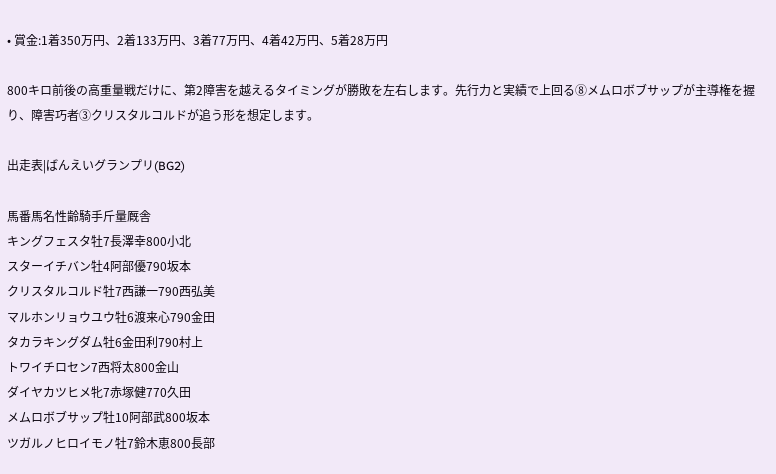• 賞金:1着350万円、2着133万円、3着77万円、4着42万円、5着28万円

800キロ前後の高重量戦だけに、第2障害を越えるタイミングが勝敗を左右します。先行力と実績で上回る⑧メムロボブサップが主導権を握り、障害巧者③クリスタルコルドが追う形を想定します。

出走表|ばんえいグランプリ(BG2)

馬番馬名性齢騎手斤量厩舎
キングフェスタ牡7長澤幸800小北
スターイチバン牡4阿部優790坂本
クリスタルコルド牡7西謙一790西弘美
マルホンリョウユウ牡6渡来心790金田
タカラキングダム牡6金田利790村上
トワイチロセン7西将太800金山
ダイヤカツヒメ牝7赤塚健770久田
メムロボブサップ牡10阿部武800坂本
ツガルノヒロイモノ牡7鈴木恵800長部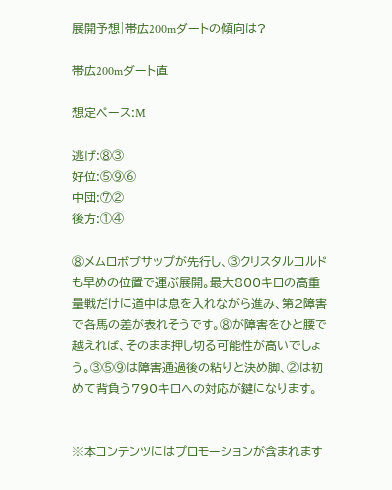展開予想|帯広200mダートの傾向は?

帯広200mダート直

想定ペース:M

逃げ:⑧③
好位:⑤⑨⑥
中団:⑦②
後方:①④

⑧メムロボブサップが先行し、③クリスタルコルドも早めの位置で運ぶ展開。最大800キロの高重量戦だけに道中は息を入れながら進み、第2障害で各馬の差が表れそうです。⑧が障害をひと腰で越えれば、そのまま押し切る可能性が高いでしょう。③⑤⑨は障害通過後の粘りと決め脚、②は初めて背負う790キロへの対応が鍵になります。


※本コンテンツにはプロモーションが含まれます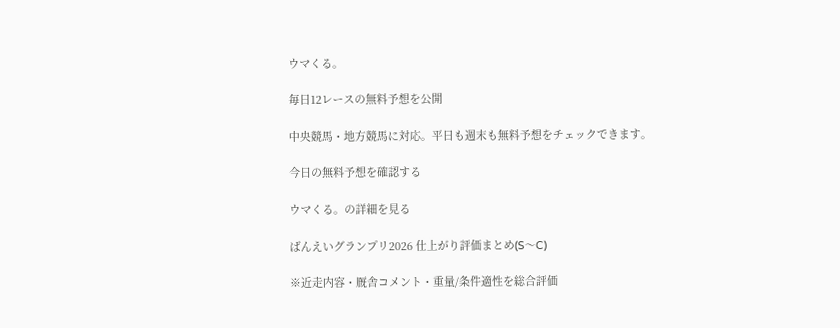ウマくる。

毎日12レースの無料予想を公開

中央競馬・地方競馬に対応。平日も週末も無料予想をチェックできます。

今日の無料予想を確認する

ウマくる。の詳細を見る

ばんえいグランプリ2026 仕上がり評価まとめ(S〜C)

※近走内容・厩舎コメント・重量/条件適性を総合評価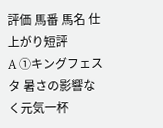評価 馬番 馬名 仕上がり短評
A ①キングフェスタ 暑さの影響なく元気一杯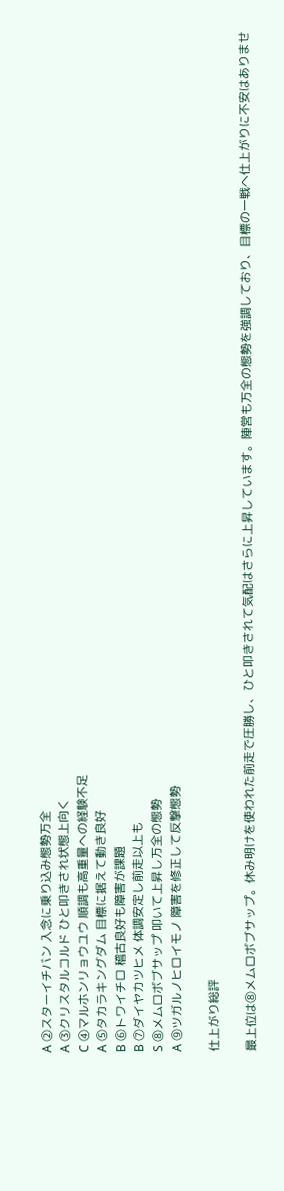A ②スターイチバン 入念に乗り込み態勢万全
A ③クリスタルコルド ひと叩きされ状態上向く
C ④マルホンリョウユウ 順調も高重量への経験不足
A ⑤タカラキングダム 目標に据えて動き良好
B ⑥トワイチロ 稽古良好も障害が課題
B ⑦ダイヤカツヒメ 体調安定し前走以上も
S ⑧メムロボブサップ 叩いて上昇し万全の態勢
A ⑨ツガルノヒロイモノ 障害を修正して反撃態勢

仕上がり総評

最上位は⑧メムロボブサップ。休み明けを使われた前走で圧勝し、ひと叩きされて気配はさらに上昇しています。陣営も万全の態勢を強調しており、目標の一戦へ仕上がりに不安はありませ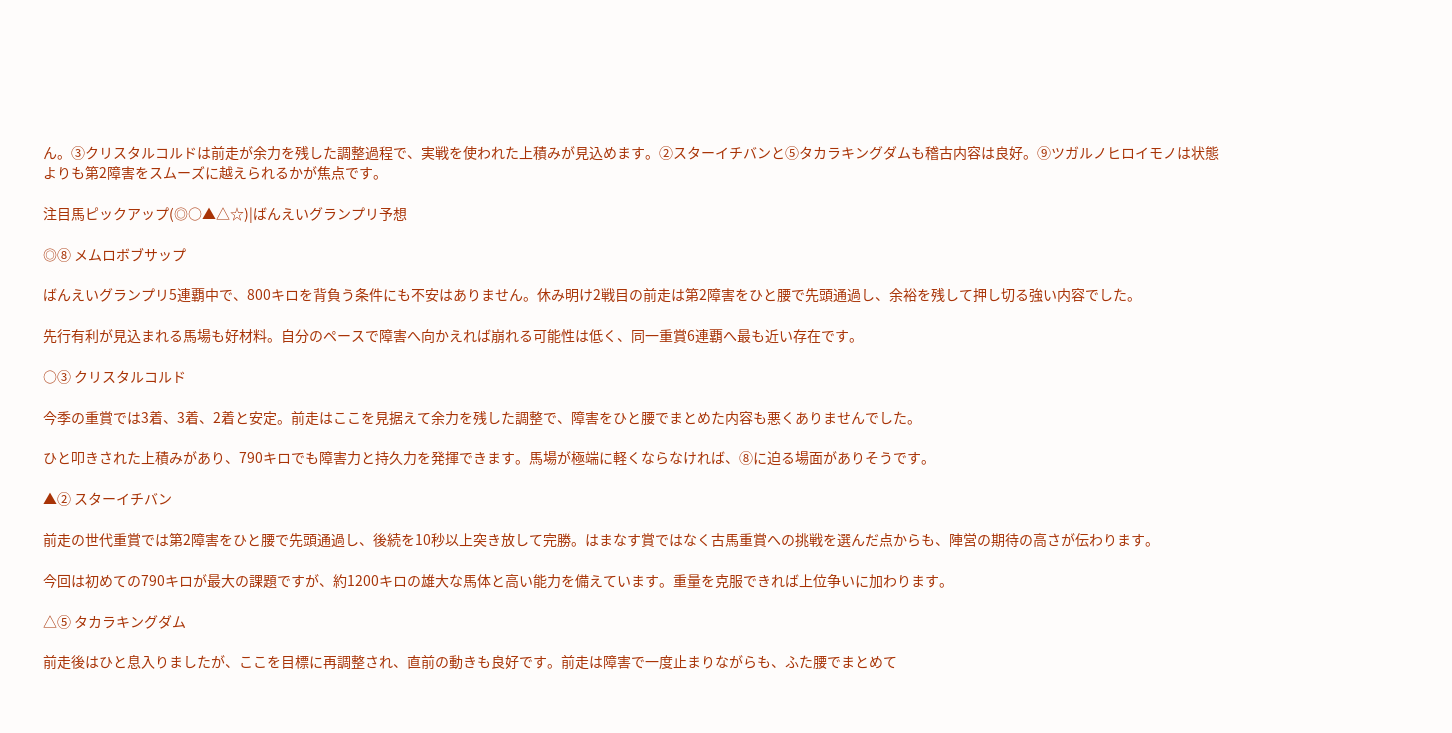ん。③クリスタルコルドは前走が余力を残した調整過程で、実戦を使われた上積みが見込めます。②スターイチバンと⑤タカラキングダムも稽古内容は良好。⑨ツガルノヒロイモノは状態よりも第2障害をスムーズに越えられるかが焦点です。

注目馬ピックアップ(◎○▲△☆)|ばんえいグランプリ予想

◎⑧ メムロボブサップ

ばんえいグランプリ5連覇中で、800キロを背負う条件にも不安はありません。休み明け2戦目の前走は第2障害をひと腰で先頭通過し、余裕を残して押し切る強い内容でした。

先行有利が見込まれる馬場も好材料。自分のペースで障害へ向かえれば崩れる可能性は低く、同一重賞6連覇へ最も近い存在です。

○③ クリスタルコルド

今季の重賞では3着、3着、2着と安定。前走はここを見据えて余力を残した調整で、障害をひと腰でまとめた内容も悪くありませんでした。

ひと叩きされた上積みがあり、790キロでも障害力と持久力を発揮できます。馬場が極端に軽くならなければ、⑧に迫る場面がありそうです。

▲② スターイチバン

前走の世代重賞では第2障害をひと腰で先頭通過し、後続を10秒以上突き放して完勝。はまなす賞ではなく古馬重賞への挑戦を選んだ点からも、陣営の期待の高さが伝わります。

今回は初めての790キロが最大の課題ですが、約1200キロの雄大な馬体と高い能力を備えています。重量を克服できれば上位争いに加わります。

△⑤ タカラキングダム

前走後はひと息入りましたが、ここを目標に再調整され、直前の動きも良好です。前走は障害で一度止まりながらも、ふた腰でまとめて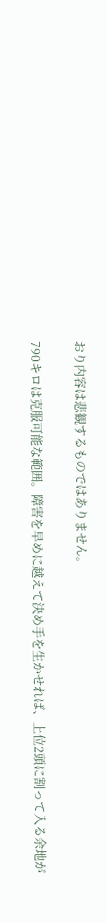おり内容は悲観するものではありません。

790キロは克服可能な範囲。障害を早めに越えて決め手を生かせれば、上位2頭に割って入る余地が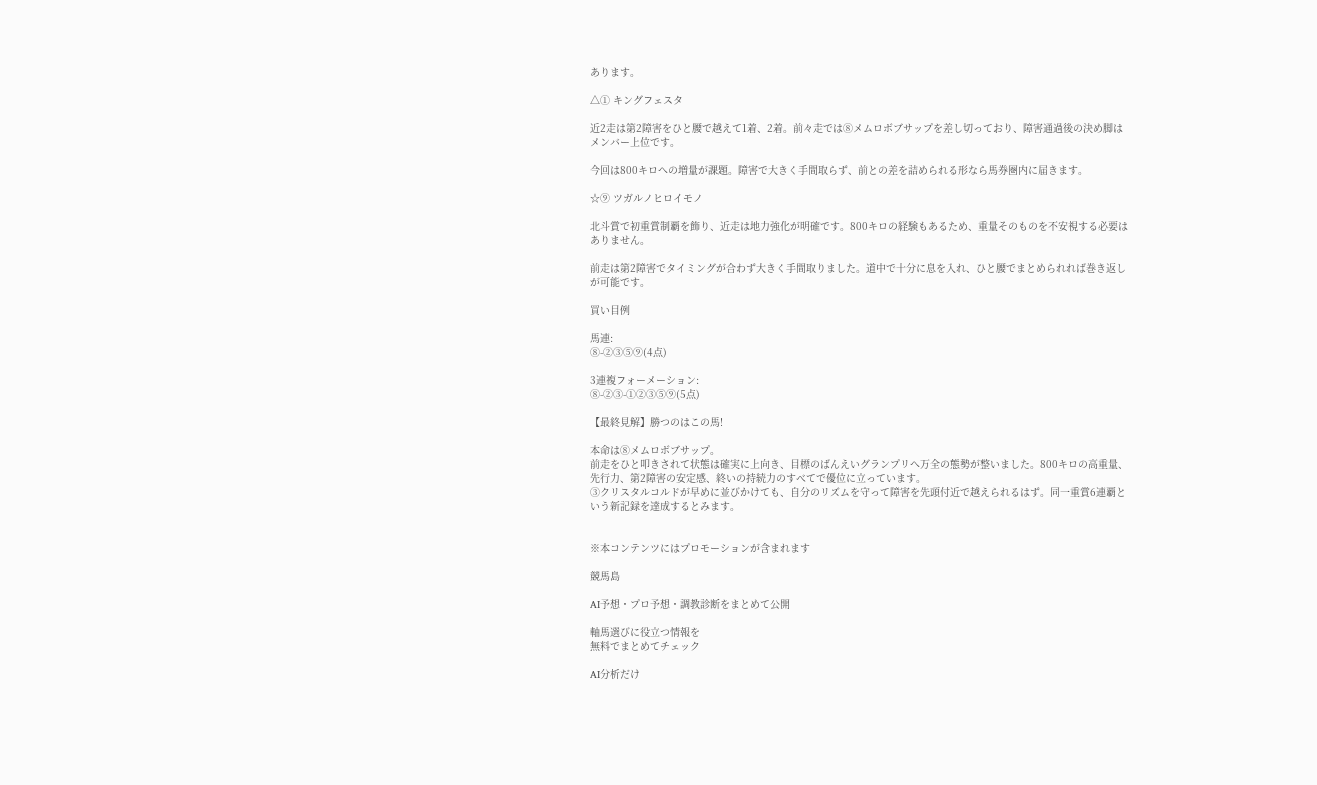あります。

△① キングフェスタ

近2走は第2障害をひと腰で越えて1着、2着。前々走では⑧メムロボブサップを差し切っており、障害通過後の決め脚はメンバー上位です。

今回は800キロへの増量が課題。障害で大きく手間取らず、前との差を詰められる形なら馬券圏内に届きます。

☆⑨ ツガルノヒロイモノ

北斗賞で初重賞制覇を飾り、近走は地力強化が明確です。800キロの経験もあるため、重量そのものを不安視する必要はありません。

前走は第2障害でタイミングが合わず大きく手間取りました。道中で十分に息を入れ、ひと腰でまとめられれば巻き返しが可能です。

買い目例

馬連:
⑧-②③⑤⑨(4点)

3連複フォーメーション:
⑧-②③-①②③⑤⑨(5点)

【最終見解】勝つのはこの馬!

本命は⑧メムロボブサップ。
前走をひと叩きされて状態は確実に上向き、目標のばんえいグランプリへ万全の態勢が整いました。800キロの高重量、先行力、第2障害の安定感、終いの持続力のすべてで優位に立っています。
③クリスタルコルドが早めに並びかけても、自分のリズムを守って障害を先頭付近で越えられるはず。同一重賞6連覇という新記録を達成するとみます。


※本コンテンツにはプロモーションが含まれます

競馬島

AI予想・プロ予想・調教診断をまとめて公開

軸馬選びに役立つ情報を
無料でまとめてチェック

AI分析だけ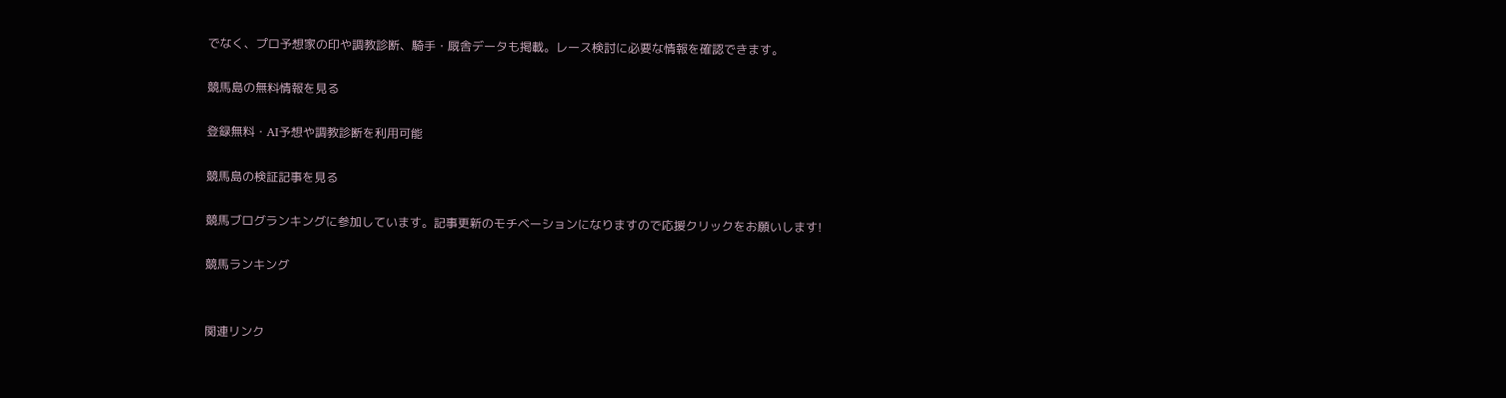でなく、プロ予想家の印や調教診断、騎手・厩舎データも掲載。レース検討に必要な情報を確認できます。

競馬島の無料情報を見る

登録無料・AI予想や調教診断を利用可能

競馬島の検証記事を見る

競馬ブログランキングに参加しています。記事更新のモチベーションになりますので応援クリックをお願いします!

競馬ランキング


関連リンク